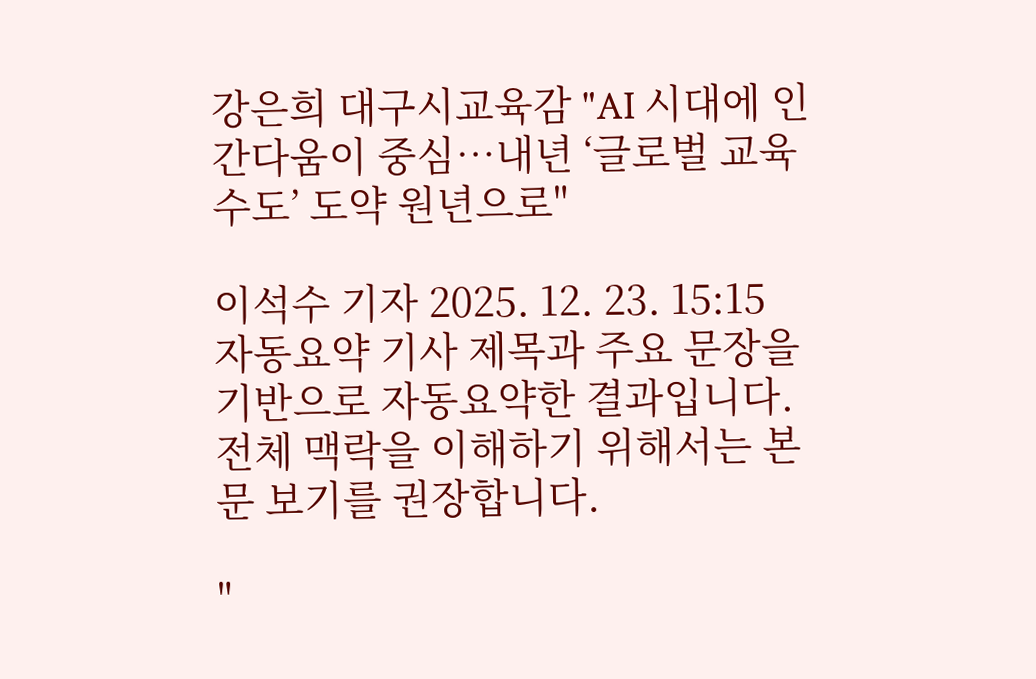강은희 대구시교육감 "AI 시대에 인간다움이 중심…내년 ‘글로벌 교육수도’ 도약 원년으로"

이석수 기자 2025. 12. 23. 15:15
자동요약 기사 제목과 주요 문장을 기반으로 자동요약한 결과입니다.
전체 맥락을 이해하기 위해서는 본문 보기를 권장합니다.

"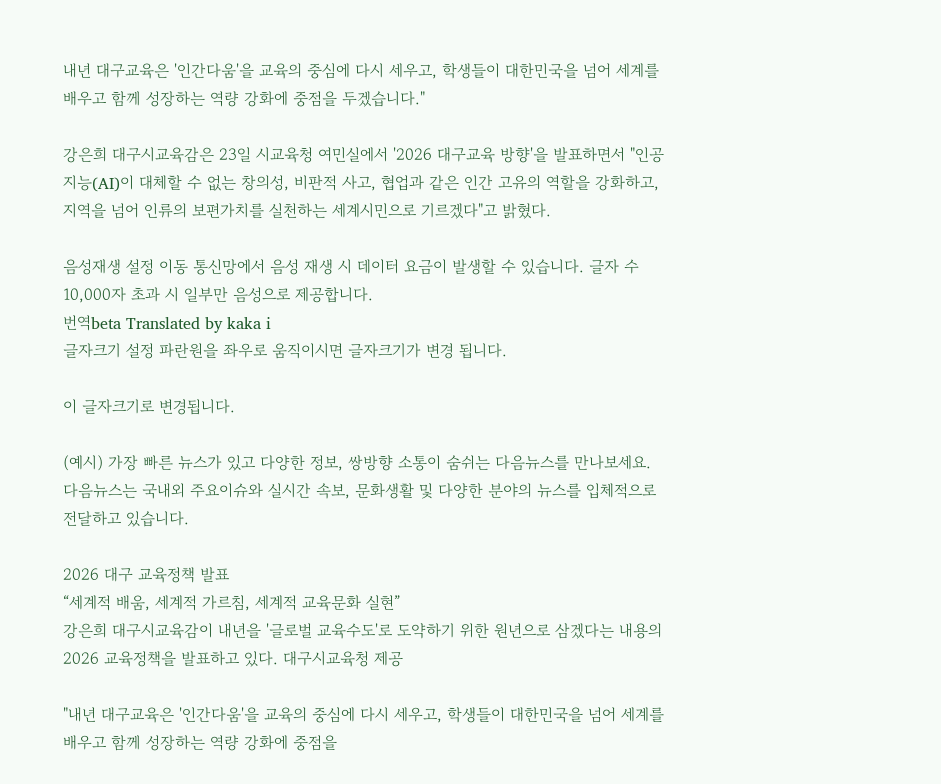내년 대구교육은 '인간다움'을 교육의 중심에 다시 세우고, 학생들이 대한민국을 넘어 세계를 배우고 함께 성장하는 역량 강화에 중점을 두겠습니다."

강은희 대구시교육감은 23일 시교육청 여민실에서 '2026 대구교육 방향'을 발표하면서 "인공지능(AI)이 대체할 수 없는 창의성, 비판적 사고, 협업과 같은 인간 고유의 역할을 강화하고, 지역을 넘어 인류의 보편가치를 실천하는 세계시민으로 기르겠다"고 밝혔다.

음성재생 설정 이동 통신망에서 음성 재생 시 데이터 요금이 발생할 수 있습니다. 글자 수 10,000자 초과 시 일부만 음성으로 제공합니다.
번역beta Translated by kaka i
글자크기 설정 파란원을 좌우로 움직이시면 글자크기가 변경 됩니다.

이 글자크기로 변경됩니다.

(예시) 가장 빠른 뉴스가 있고 다양한 정보, 쌍방향 소통이 숨쉬는 다음뉴스를 만나보세요. 다음뉴스는 국내외 주요이슈와 실시간 속보, 문화생활 및 다양한 분야의 뉴스를 입체적으로 전달하고 있습니다.

2026 대구 교육정책 발표
“세계적 배움, 세계적 가르침, 세계적 교육문화 실현”
강은희 대구시교육감이 내년을 '글로벌 교육수도'로 도약하기 위한 원년으로 삼겠다는 내용의 2026 교육정책을 발표하고 있다. 대구시교육청 제공

"내년 대구교육은 '인간다움'을 교육의 중심에 다시 세우고, 학생들이 대한민국을 넘어 세계를 배우고 함께 성장하는 역량 강화에 중점을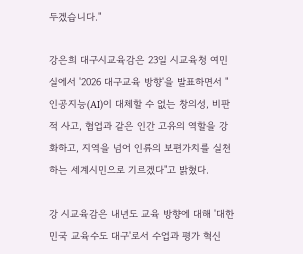두겠습니다."

강은희 대구시교육감은 23일 시교육청 여민실에서 '2026 대구교육 방향'을 발표하면서 "인공지능(AI)이 대체할 수 없는 창의성, 비판적 사고, 협업과 같은 인간 고유의 역할을 강화하고, 지역을 넘어 인류의 보편가치를 실천하는 세계시민으로 기르겠다"고 밝혔다.

강 시교육감은 내년도 교육 방향에 대해 '대한민국 교육수도 대구'로서 수업과 평가 혁신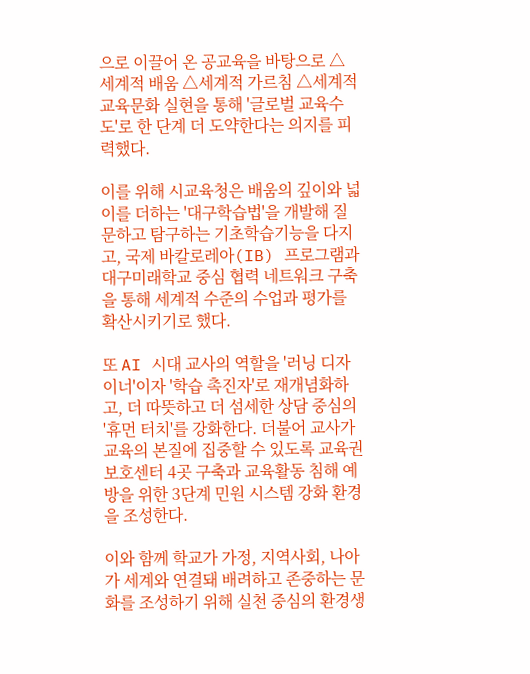으로 이끌어 온 공교육을 바탕으로 △세계적 배움 △세계적 가르침 △세계적 교육문화 실현을 통해 '글로벌 교육수도'로 한 단계 더 도약한다는 의지를 피력했다.

이를 위해 시교육청은 배움의 깊이와 넓이를 더하는 '대구학습법'을 개발해 질문하고 탐구하는 기초학습기능을 다지고, 국제 바칼로레아(IB) 프로그램과 대구미래학교 중심 협력 네트워크 구축을 통해 세계적 수준의 수업과 평가를 확산시키기로 했다.

또 AI 시대 교사의 역할을 '러닝 디자이너'이자 '학습 촉진자'로 재개념화하고, 더 따뜻하고 더 섬세한 상담 중심의 '휴먼 터치'를 강화한다. 더불어 교사가 교육의 본질에 집중할 수 있도록 교육권보호센터 4곳 구축과 교육활동 침해 예방을 위한 3단계 민원 시스템 강화 환경을 조성한다.

이와 함께 학교가 가정, 지역사회, 나아가 세계와 연결돼 배려하고 존중하는 문화를 조성하기 위해 실천 중심의 환경생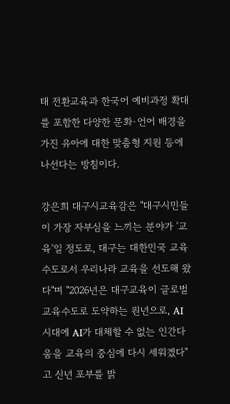태 전환교육과 한국어 예비과정 확대를 포함한 다양한 문화·언어 배경을 가진 유아에 대한 맞춤형 지원 등에 나선다는 방침이다.

강은희 대구시교육감은 "대구시민들이 가장 자부심을 느끼는 분야가 '교육'일 정도로, 대구는 대한민국 교육수도로서 우리나라 교육을 선도해 왔다"며 "2026년은 대구교육이 글로벌 교육수도로 도약하는 원년으로, AI 시대에 AI가 대체할 수 없는 인간다움을 교육의 중심에 다시 세워겠다"고 신년 포부를 밝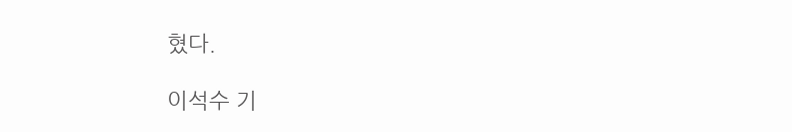혔다.

이석수 기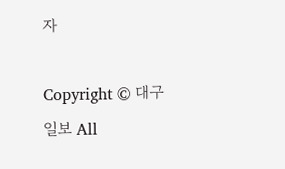자

Copyright © 대구일보 All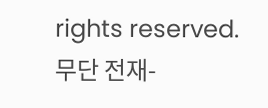rights reserved. 무단 전재-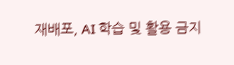재배포, AI 학습 및 활용 금지